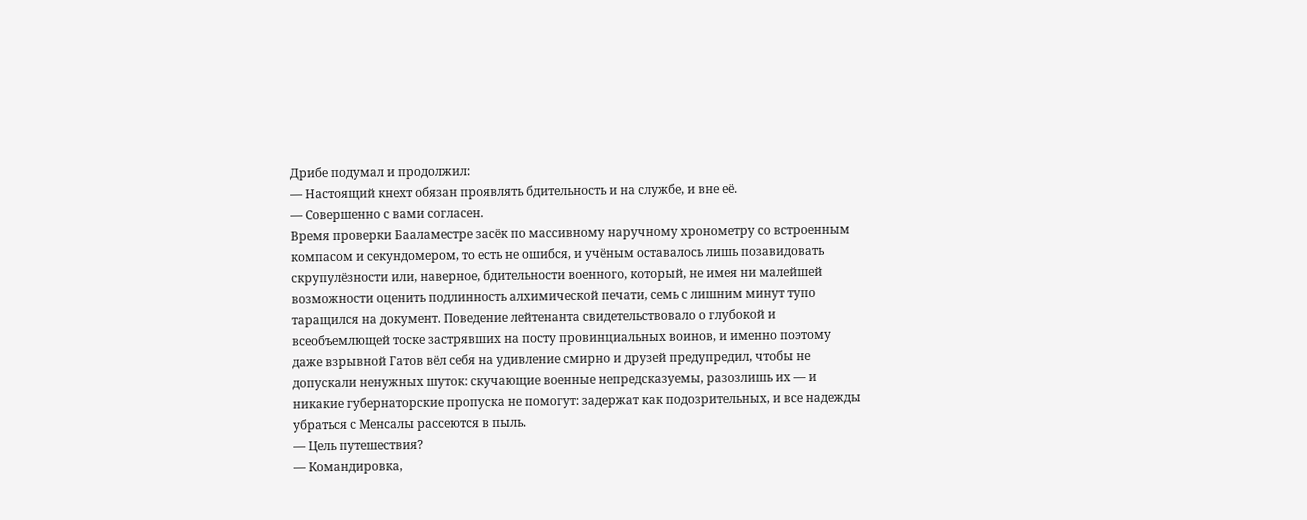Дрибе подумал и продолжил:
— Настоящий кнехт обязан проявлять бдительность и на службе, и вне её.
— Совершенно с вами согласен.
Время проверки Бааламестре засёк по массивному наручному хронометру со встроенным компасом и секундомером, то есть не ошибся, и учёным оставалось лишь позавидовать скрупулёзности или, наверное, бдительности военного, который, не имея ни малейшей возможности оценить подлинность алхимической печати, семь с лишним минут тупо таращился на документ. Поведение лейтенанта свидетельствовало о глубокой и всеобъемлющей тоске застрявших на посту провинциальных воинов, и именно поэтому даже взрывной Гатов вёл себя на удивление смирно и друзей предупредил, чтобы не допускали ненужных шуток: скучающие военные непредсказуемы, разозлишь их — и никакие губернаторские пропуска не помогут: задержат как подозрительных, и все надежды убраться с Менсалы рассеются в пыль.
— Цель путешествия?
— Командировка,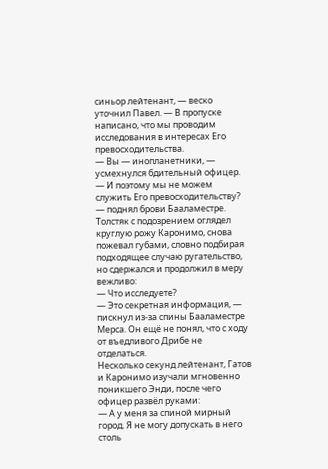синьор лейтенант, — веско уточнил Павел. — В пропуске написано, что мы проводим исследования в интересах Его превосходительства.
— Вы — инопланетники, — усмехнулся бдительный офицер.
— И поэтому мы не можем служить Его превосходительству? — поднял брови Бааламестре.
Толстяк с подозрением оглядел круглую рожу Каронимо, снова пожевал губами, словно подбирая подходящее случаю ругательство, но сдержался и продолжил в меру вежливо:
— Что исследуете?
— Это секретная информация, — пискнул из-за спины Бааламестре Мерса. Он ещё не понял, что с ходу от въедливого Дрибе не отделаться.
Несколько секунд лейтенант, Гатов и Каронимо изучали мгновенно поникшего Энди, после чего офицер развёл руками:
— А у меня за спиной мирный город. Я не могу допускать в него столь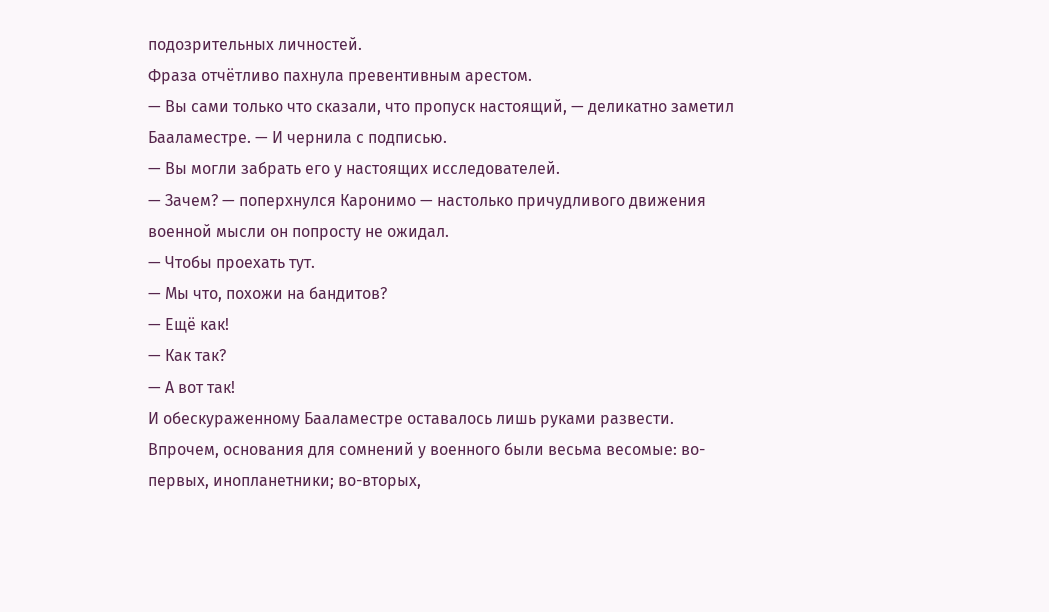подозрительных личностей.
Фраза отчётливо пахнула превентивным арестом.
— Вы сами только что сказали, что пропуск настоящий, — деликатно заметил Бааламестре. — И чернила с подписью.
— Вы могли забрать его у настоящих исследователей.
— Зачем? — поперхнулся Каронимо — настолько причудливого движения военной мысли он попросту не ожидал.
— Чтобы проехать тут.
— Мы что, похожи на бандитов?
— Ещё как!
— Как так?
— А вот так!
И обескураженному Бааламестре оставалось лишь руками развести.
Впрочем, основания для сомнений у военного были весьма весомые: во-первых, инопланетники; во-вторых,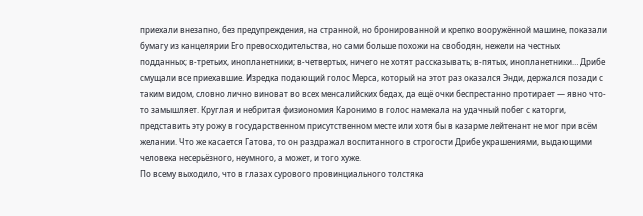приехали внезапно, без предупреждения, на странной, но бронированной и крепко вооружённой машине, показали бумагу из канцелярии Его превосходительства, но сами больше похожи на свободян, нежели на честных подданных; в-третьих, инопланетники; в-четвертых, ничего не хотят рассказывать; в-пятых, инопланетники… Дрибе смущали все приехавшие. Изредка подающий голос Мерса, который на этот раз оказался Энди, держался позади с таким видом, словно лично виноват во всех менсалийских бедах, да ещё очки беспрестанно протирает — явно что-то замышляет. Круглая и небритая физиономия Каронимо в голос намекала на удачный побег с каторги, представить эту рожу в государственном присутственном месте или хотя бы в казарме лейтенант не мог при всём желании. Что же касается Гатова, то он раздражал воспитанного в строгости Дрибе украшениями, выдающими человека несерьёзного, неумного, а может, и того хуже.
По всему выходило, что в глазах сурового провинциального толстяка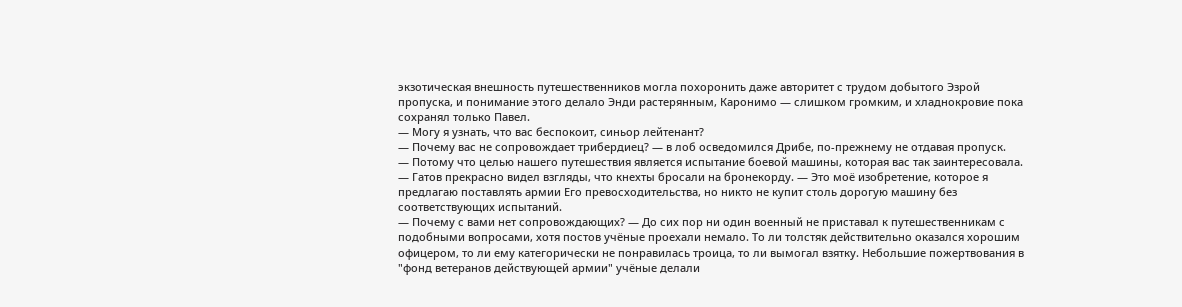экзотическая внешность путешественников могла похоронить даже авторитет с трудом добытого Эзрой пропуска, и понимание этого делало Энди растерянным, Каронимо — слишком громким, и хладнокровие пока сохранял только Павел.
— Могу я узнать, что вас беспокоит, синьор лейтенант?
— Почему вас не сопровождает трибердиец? — в лоб осведомился Дрибе, по-прежнему не отдавая пропуск.
— Потому что целью нашего путешествия является испытание боевой машины, которая вас так заинтересовала. — Гатов прекрасно видел взгляды, что кнехты бросали на бронекорду. — Это моё изобретение, которое я предлагаю поставлять армии Его превосходительства, но никто не купит столь дорогую машину без соответствующих испытаний.
— Почему с вами нет сопровождающих? — До сих пор ни один военный не приставал к путешественникам с подобными вопросами, хотя постов учёные проехали немало. То ли толстяк действительно оказался хорошим офицером, то ли ему категорически не понравилась троица, то ли вымогал взятку. Небольшие пожертвования в "фонд ветеранов действующей армии" учёные делали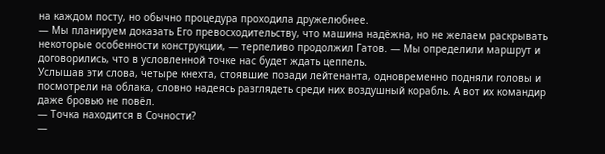на каждом посту, но обычно процедура проходила дружелюбнее.
— Мы планируем доказать Его превосходительству, что машина надёжна, но не желаем раскрывать некоторые особенности конструкции, — терпеливо продолжил Гатов. — Мы определили маршрут и договорились, что в условленной точке нас будет ждать цеппель.
Услышав эти слова, четыре кнехта, стоявшие позади лейтенанта, одновременно подняли головы и посмотрели на облака, словно надеясь разглядеть среди них воздушный корабль. А вот их командир даже бровью не повёл.
— Точка находится в Сочности?
—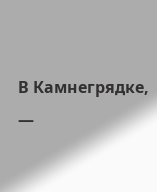В Камнегрядке, —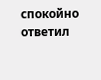спокойно ответил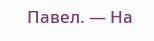Павел. — На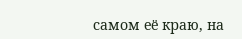самом её краю, на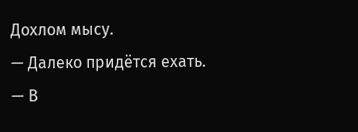Дохлом мысу.
— Далеко придётся ехать.
— В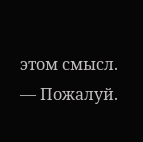этом смысл.
— Пожалуй.